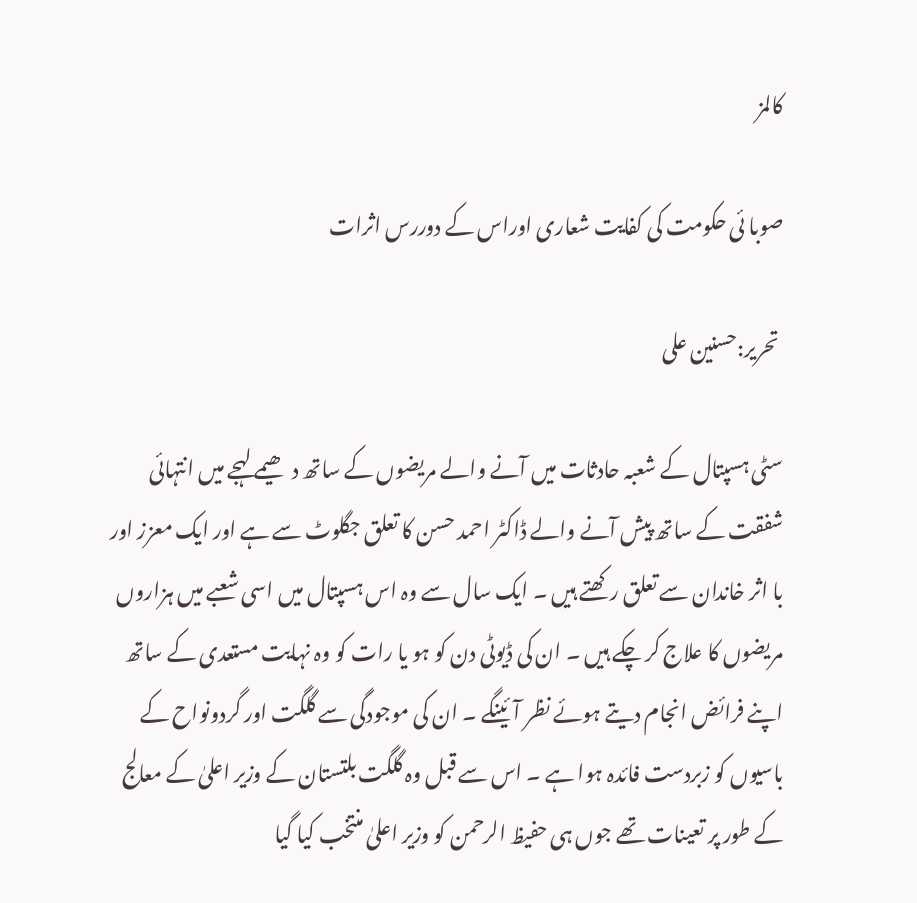کالمز

صوبا ئی حکومت کی کفایت شعاری اوراس کے دوررس اثرات

 تحریر:حسنین علی

سٹی ہسپتال کے شعبہ حادثات میں آنے والے مریضوں کے ساتھ دھیمے لہجے میں انتہائی شفقت کے ساتھ پیش آنے والے ڈاکٹر احمد حسن کا تعلق جگلوٹ سے ہے اور ایک معزز اور با اثر خاندان سے تعلق رکھتے ہیں ۔ ایک سال سے وہ اس ہسپتال میں اسی شعبے میں ہزاروں مریضوں کا علاج کر چکے ہیں ۔ ان کی ڈیوٹی دن کو ہو یا رات کو وہ نہایت مستعدی کے ساتھ اپنے فرائض انجام دیتے ہوئے نظر آئینگے ۔ ان کی موجودگی سے گلگت اور گردونواح کے باسیوں کو زبردست فائدہ ہوا ہے ۔ اس سے قبل وہ گلگت بلتستان کے وزیر اعلیٰ کے معالج کے طور پر تعینات تھے جوں ہی حفیظ الرحمن کو وزیر اعلیٰ منتخب کیا گیا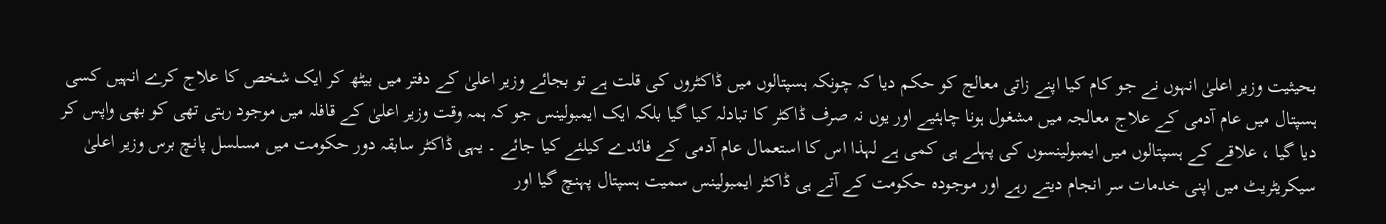بحیثیت وزیر اعلیٰ انہوں نے جو کام کیا اپنے زاتی معالج کو حکم دیا کہ چونکہ ہسپتالوں میں ڈاکٹروں کی قلت ہے تو بجائے وزیر اعلیٰ کے دفتر میں بیٹھ کر ایک شخص کا علاج کرے انہیں کسی ہسپتال میں عام آدمی کے علاج معالجہ میں مشغول ہونا چاہئیے اور یوں نہ صرف ڈاکٹر کا تبادلہ کیا گیا بلکہ ایک ایمبولینس جو کہ ہمہ وقت وزیر اعلیٰ کے قافلہ میں موجود رہتی تھی کو بھی واپس کر دیا گیا ، علاقے کے ہسپتالوں میں ایمبولینسوں کی پہلے ہی کمی ہے لہذا اس کا استعمال عام آدمی کے فائدے کیلئے کیا جائے ۔ یہی ڈاکٹر سابقہ دور حکومت میں مسلسل پانچ برس وزیر اعلیٰ سیکریٹریٹ میں اپنی خدمات سر انجام دیتے رہے اور موجودہ حکومت کے آتے ہی ڈاکٹر ایمبولینس سمیت ہسپتال پہنچ گیا اور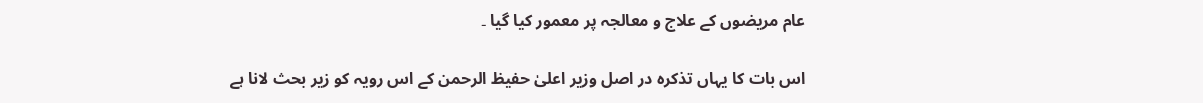عام مریضوں کے علاج و معالجہ پر معمور کیا گیا ۔

اس بات کا یہاں تذکرہ در اصل وزیر اعلیٰ حفیظ الرحمن کے اس رویہ کو زیر بحث لانا ہے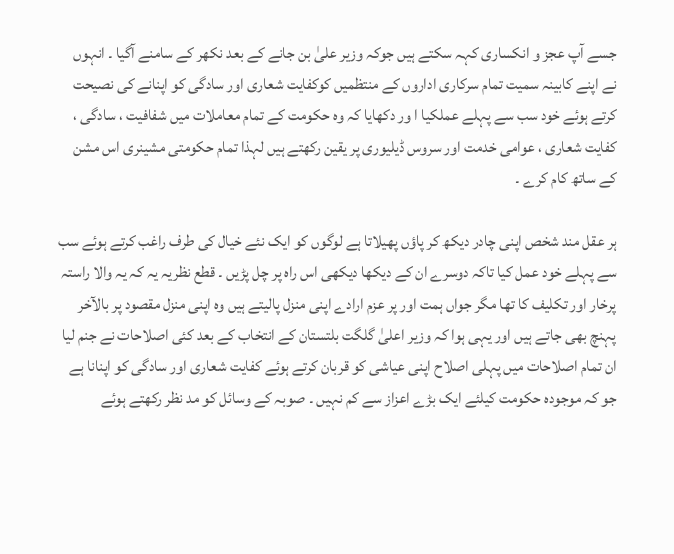جسے آپ عجز و انکساری کہہ سکتے ہیں جوکہ وزیر علیٰ بن جانے کے بعد نکھر کے سامنے آگیا ۔ انہوں نے اپنے کابینہ سمیت تمام سرکاری اداروں کے منتظمیں کوکفایت شعاری اور سادگی کو اپنانے کی نصیحت کرتے ہوئے خود سب سے پہلے عملکیا ا ور دکھایا کہ وہ حکومت کے تمام معاملات میں شفافیت ، سادگی ، کفایت شعاری ، عوامی خدمت اور سروس ڈیلیوری پر یقین رکھتے ہیں لہذا تمام حکومتی مشینری اس مشن کے ساتھ کام کرے ۔

ہر عقل مند شخص اپنی چادر دیکھ کر پاؤں پھیلاتا ہے لوگوں کو ایک نئے خیال کی طرف راغب کرتے ہوئے سب سے پہلے خود عمل کیا تاکہ دوسرے ان کے دیکھا دیکھی اس راہ پر چل پڑیں ۔ قطع نظریہ یہ کہ یہ والا راستہ پرخار اور تکلیف کا تھا مگر جواں ہمت اور پر عزم ارادے اپنی منزل پالیتے ہیں وہ اپنی منزل مقصود پر بالآخر پہنچ بھی جاتے ہیں اور یہی ہوا کہ وزیر اعلیٰ گلگت بلتستان کے انتخاب کے بعد کئی اصلاحات نے جنم لیا ان تمام اصلاحات میں پہلی اصلاح اپنی عیاشی کو قربان کرتے ہوئے کفایت شعاری اور سادگی کو اپنانا ہے جو کہ موجودہ حکومت کیلئے ایک بڑے اعزاز سے کم نہیں ۔ صوبہ کے وسائل کو مد نظر رکھتے ہوئے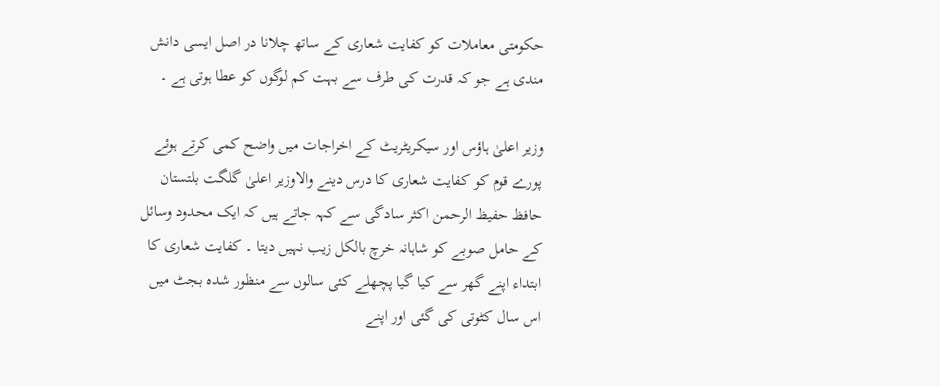حکومتی معاملات کو کفایت شعاری کے ساتھ چلانا در اصل ایسی دانش مندی ہے جو کہ قدرت کی طرف سے بہت کم لوگوں کو عطا ہوتی ہے ۔

وزیر اعلیٰ ہاؤس اور سیکریٹریٹ کے اخراجات میں واضح کمی کرتے ہوئے پورے قوم کو کفایت شعاری کا درس دینے والاوزیر اعلیٰ گلگت بلتستان حافظ حفیظ الرحمن اکثر سادگی سے کہہ جاتے ہیں کہ ایک محدود وسائل کے حامل صوبے کو شاہانہ خرچ بالکل زیب نہیں دیتا ۔ کفایت شعاری کا ابتداء اپنے گھر سے کیا گیا پچھلے کئی سالوں سے منظور شدہ بجٹ میں اس سال کٹوتی کی گئی اور اپنے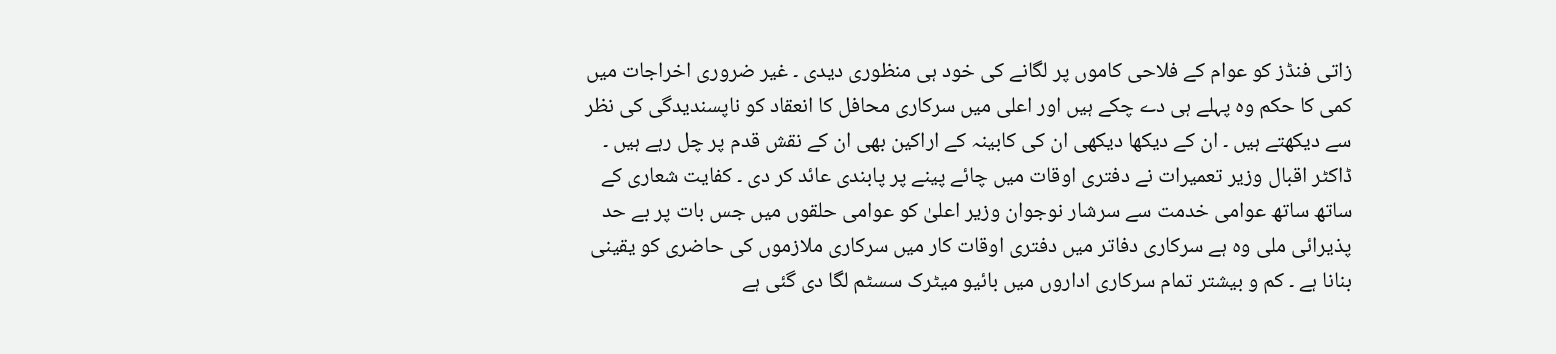زاتی فنڈز کو عوام کے فلاحی کاموں پر لگانے کی خود ہی منظوری دیدی ۔ غیر ضروری اخراجات میں کمی کا حکم وہ پہلے ہی دے چکے ہیں اور اعلی میں سرکاری محافل کا انعقاد کو ناپسندیدگی کی نظر سے دیکھتے ہیں ۔ ان کے دیکھا دیکھی ان کی کابینہ کے اراکین بھی ان کے نقش قدم پر چل رہے ہیں ۔ ڈاکٹر اقبال وزیر تعمیرات نے دفتری اوقات میں چائے پینے پر پابندی عائد کر دی ۔ کفایت شعاری کے ساتھ ساتھ عوامی خدمت سے سرشار نوجوان وزیر اعلیٰ کو عوامی حلقوں میں جس بات پر بے حد پذیرائی ملی وہ ہے سرکاری دفاتر میں دفتری اوقات کار میں سرکاری ملازموں کی حاضری کو یقینی بنانا ہے ۔ کم و بیشتر تمام سرکاری اداروں میں بائیو میٹرک سسٹم لگا دی گئی ہے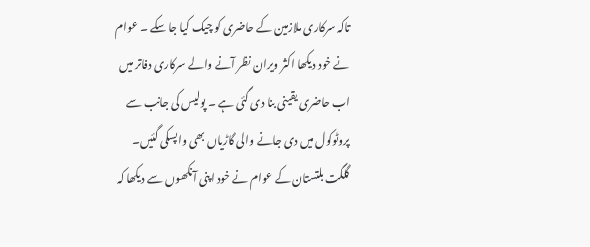تاکہ سرکاری ملازمین کے حاضری کو چیک کیا جا سکے ۔ عوام نے خود دیکھا اکثر ویران نظر آنے والے سرکاری دفاتر میں اب حاضری یقینی بنا دی گئی ہے ۔ پولیس کی جانب سے پروٹوکول میں دی جانے والی گاڑیاں بھی واپسکی گئیں۔ گلگت بلتستان کے عوام نے خود اپنی آنکھوں سے دیکھا کہ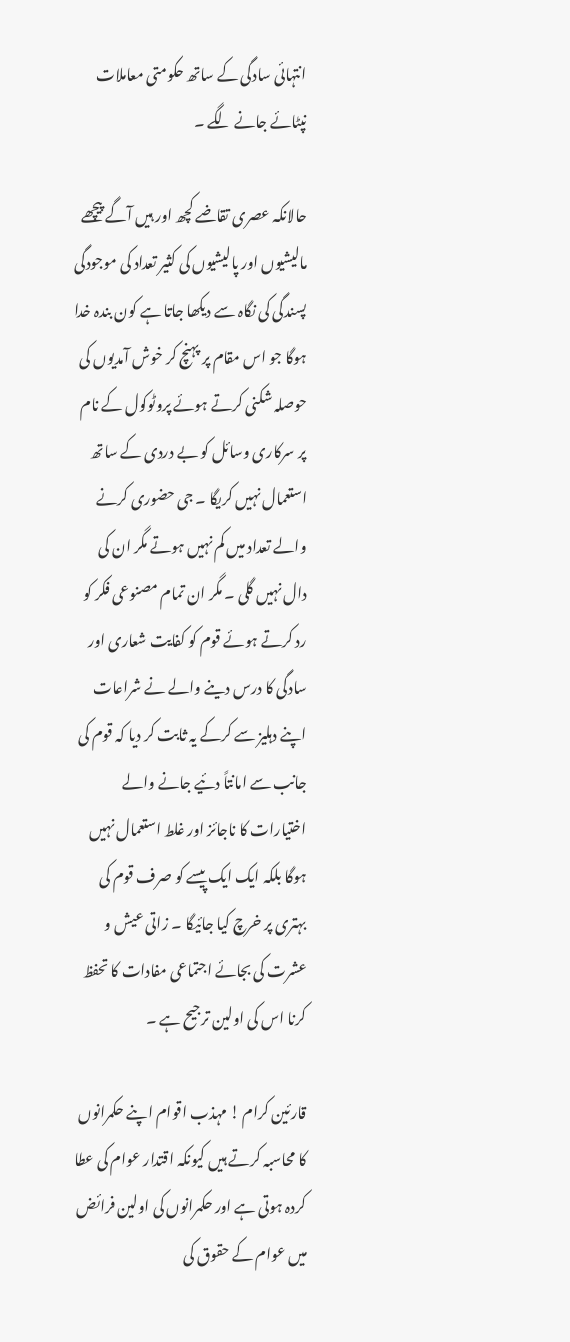انتہائی سادگی کے ساتھ حکومتی معاملات نپٹائے جانے لگے ۔

حالانکہ عصری تقاضے کچھ اور ہیں آگے پیچھے مالیشیوں اور پالیشیوں کی کثیر تعداد کی موجودگی پسندگی کی نگاہ سے دیکھا جاتا ہے کون بندہ خدا ہوگا جو اس مقام پر پہنچ کر خوش آمدیوں کی حوصلہ شکنی کرتے ہوئے پروٹوکول کے نام پر سرکاری وسائل کو بے دردی کے ساتھ استعمال نہیں کریگا ۔ جی حضوری کرنے والے تعداد میں کم نہیں ہوتے مگر ان کی دال نہیں گلی ۔ مگر ان تمام مصنوعی فکر کو رد کرتے ہوئے قوم کو کفایت شعاری اور سادگی کا درس دینے والے نے شراعات اپنے دہلیز سے کرکے یہ ثابت کر دیا کہ قوم کی جانب سے امانتاً دئیے جانے والے اختیارات کا ناجائز اور غلط استعمال نہیں ہوگا بلکہ ایک ایک پیسے کو صرف قوم کی بہتری پر خرچ کیا جائیگا ۔ زاتی عیش و عشرت کی بجائے اجتماعی مفادات کا تحفظ کرنا اس کی اولین ترجیح ہے ۔

قارئین کرام ! مہذب اقوام اپنے حکمرانوں کا محاسبہ کرتے ہیں کیونکہ اقتدار عوام کی عطا کردہ ہوتی ہے اور حکمرانوں کی اولین فرائض میں عوام کے حقوق کی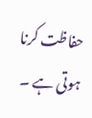حفاظت کرنا ہوتی ہے ۔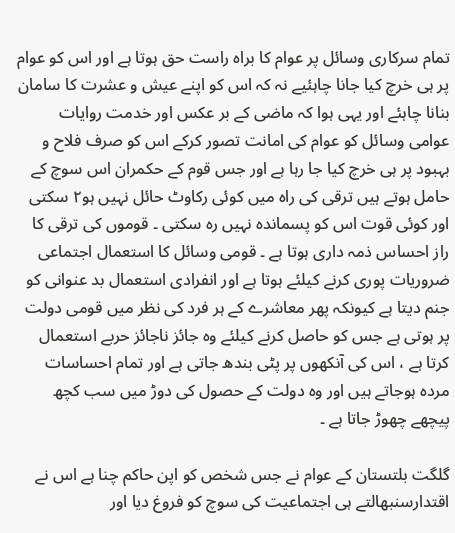تمام سرکاری وسائل پر عوام کا براہ راست حق ہوتا ہے اور اس کو عوام پر ہی خرچ کیا جانا چاہئیے نہ کہ اس کو اپنے عیش و عشرت کا سامان بنانا چاہئے اور یہی ہوا کہ ماضی کے بر عکس اور خدمت روایات عوامی وسائل کو عوام کی امانت تصور کرکے اس کو صرف فلاح و بہبود پر ہی خرچ کیا جا رہا ہے اور جس قوم کے حکمران اس سوچ کے حامل ہوتے ہیں ترقی کی راہ میں کوئی رکاوٹ حائل نہیں ہو۲ سکتی اور کوئی قوت اس کو پسماندہ نہیں رہ سکتی ۔ قوموں کی ترقی کا راز احساس ذمہ داری ہوتا ہے ۔ قومی وسائل کا استعمال اجتماعی ضروریات پوری کرنے کیلئے ہوتا ہے اور انفرادی استعمال بد عنوانی کو جنم دیتا ہے کیونکہ پھر معاشرے کے ہر فرد کی نظر میں قومی دولت پر ہوتی ہے جس کو حاصل کرنے کیلئے وہ جائز ناجائز حربے استعمال کرتا ہے ، اس کی آنکھوں پر پٹی بندھ جاتی ہے اور تمام احساسات مردہ ہوجاتے ہیں اور وہ دولت کے حصول کی دوڑ میں سب کچھ پیچھے چھوڑ جاتا ہے ۔

گلگت بلتستان کے عوام نے جس شخص کو اپن حاکم چنا ہے اس نے اقتدارسنبھالتے ہی اجتماعیت کی سوچ کو فروغ دیا اور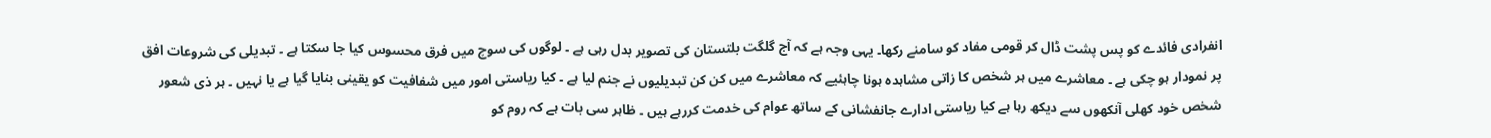انفرادی فائدے کو پس پشت ڈال کر قومی مفاد کو سامنے رکھا۔ یہی وجہ ہے کہ آج گلگت بلتستان کی تصویر بدل رہی ہے ۔ لوگوں کی سوچ میں فرق محسوس کیا جا سکتا ہے ۔ تبدیلی کی شروعات افق پر نمودار ہو چکی ہے ۔ معاشرے میں ہر شخص کا زاتی مشاہدہ ہونا چاہئیے کہ معاشرے میں کن کن تبدیلیوں نے جنم لیا ہے ۔ کیا ریاستی امور میں شفافیت کو یقینی بنایا گیا ہے یا نہیں ۔ ہر ذی شعور شخص خود کھلی آنکھوں سے دیکھ رہا ہے کیا ریاستی ادارے جانفشانی کے ساتھ عوام کی خدمت کررہے ہیں ۔ ظاہر سی بات ہے کہ روم کو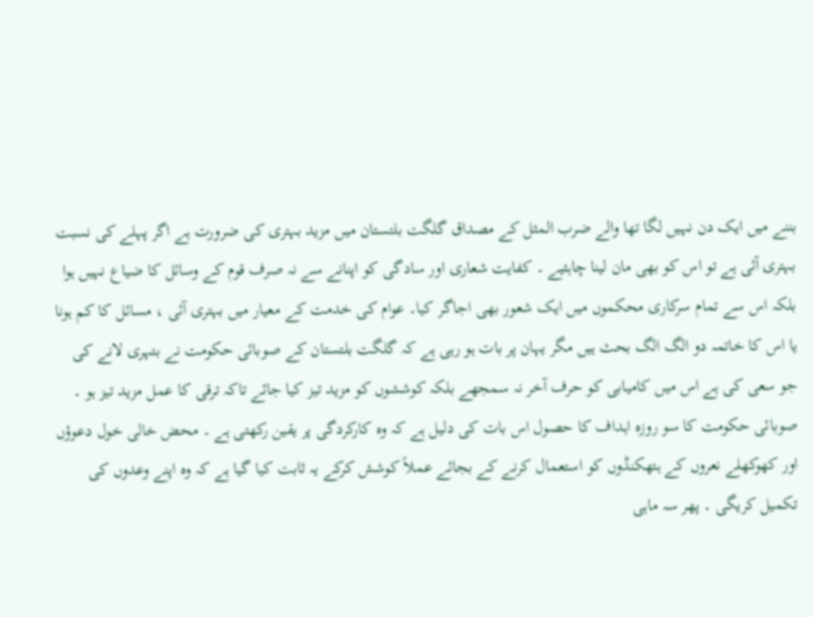بننے میں ایک دن نہیں لگا تھا والے ضرب المثل کے مصداق گلگت بلتستان میں مزید بہتری کی ضرورت ہے اگر پہلے کی نسبت بہتری آئی ہے تو اس کو بھی مان لینا چاہئیے ۔ کفایت شعاری اور سادگی کو اپنانے سے نہ صرف قوم کے وسائل کا ضیاع نہیں ہوا بلکہ اس سے تمام سرکاری محکموں میں ایک شعور بھی اجاگر کیا۔ عوام کی خدمت کے معیار میں بہتری آئی ، مسائل کا کم ہونا یا اس کا خاتمہ دو الگ الگ بحث ہیں مگر یہان پر بات ہو رہی ہے کہ گلگت بلتستان کے صوبائی حکومت نے بتہری لانے کی جو سعی کی ہے اس میں کامیابی کو حرف آخر نہ سمجھے بلکہ کوششوں کو مزید تیز کیا جائے تاکہ ترقی کا عمل مزید تیز ہو ۔ صوبائی حکومت کا سو روزہ اہداف کا حصول اس بات کی دلیل ہے کہ وہ کارکردگی پر یقین رکھتی ہے ۔ محض خالی خول دعوؤں اور کھوکھلے نعروں کے ہتھکنڈوں کو استعمال کرنے کے بجائے عملاً کوشش کرکے یہ ثابت کیا گیا ہے کہ وہ اپنے وعدوں کی تکمیل کریگی ۔ پھر سہ ماہی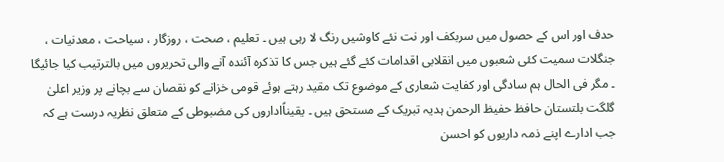حدف اور اس کے حصول میں سربکف اور نت نئے کاوشیں رنگ لا رہی ہیں ۔ تعلیم ، صحت ، روزگار ، سیاحت ، معدنیات ، جنگلات سمیت کئی شعبوں میں انقلابی اقدامات کئے گئے ہیں جس کا تذکرہ آئندہ آنے والی تحریروں میں بالترتیب کیا جائیگا ۔ مگر فی الحال ہم سادگی اور کفایت شعاری کے موضوع تک مقید رہتے ہوئے قومی خزانے کو نقصان سے بچانے پر وزیر اعلیٰ گلگت بلتستان حافظ حفیظ الرحمن ہدیہ تبریک کے مستحق ہیں ۔ یقیناًاداروں کی مضبوطی کے متعلق نظریہ درست ہے کہ جب ادارے اپنے ذمہ داریوں کو احسن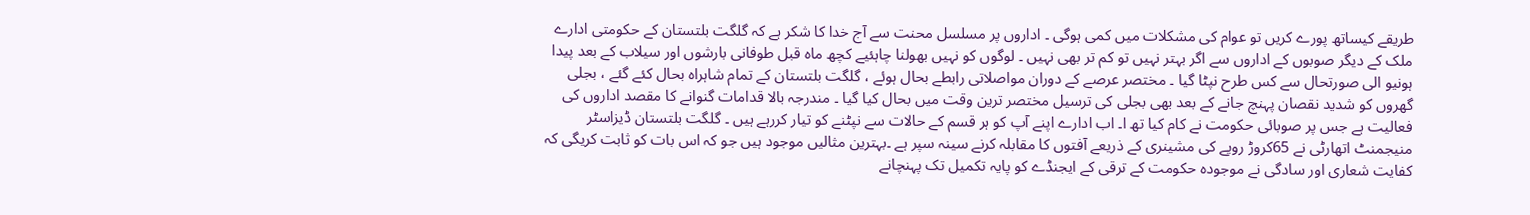طریقے کیساتھ پورے کریں تو عوام کی مشکلات میں کمی ہوگی ۔ اداروں پر مسلسل محنت سے آج خدا کا شکر ہے کہ گلگت بلتستان کے حکومتی ادارے ملک کے دیگر صوبوں کے اداروں سے اگر بہتر نہیں تو کم تر بھی نہیں ۔ لوگوں کو نہیں بھولنا چاہئیے کچھ ماہ قبل طوفانی بارشوں اور سیلاب کے بعد پیدا ہونیو الی صورتحال سے کس طرح نپٹا گیا ۔ مختصر عرصے کے دوران مواصلاتی رابطے بحال ہوئے ، گلگت بلتستان کے تمام شاہراہ بحال کئے گئے ، بجلی گھروں کو شدید نقصان پہنچ جانے کے بعد بھی بجلی کی ترسیل مختصر ترین وقت میں بحال کیا گیا ۔ مندرجہ بالا قدامات گنوانے کا مقصد اداروں کی فعالیت ہے جس پر صوبائی حکومت نے کام کیا تھ ا۔ اب ادارے اپنے آپ کو ہر قسم کے حالات سے نپٹنے کو تیار کررہے ہیں ۔ گلگت بلتستان ڈیزاسٹر منیجمنٹ اتھارٹی نے 65کروڑ روپے کی مشینری کے ذریعے آفتوں کا مقابلہ کرنے سینہ سپر ہے ۔بہترین مثالیں موجود ہیں جو کہ اس بات کو ثابت کریگی کہ کفایت شعاری اور سادگی نے موجودہ حکومت کے ترقی کے ایجنڈے کو پایہ تکمیل تک پہنچانے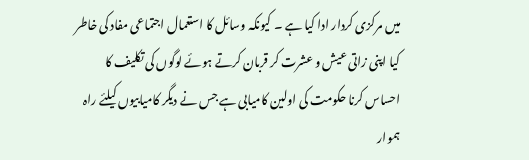میں مرکزی کردار ادا کیا ہے ۔ کیونکہ وسائل کا استعمال اجتماعی مفاد کی خاطر کیا اپنی زاتی عیش و عشرت کر قربان کرتے ہوئے لوگوں کی تکلیف کا احساس کرنا حکومت کی اولین کامیابی ہے جس نے دیگر کامیابیوں کیلئے راہ ہموار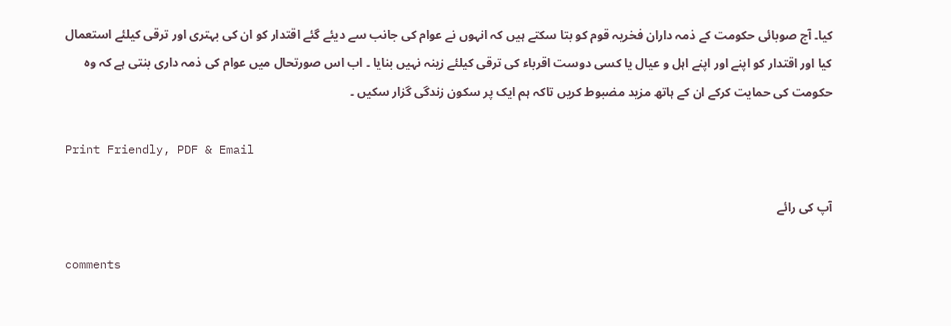کیا۔ آج صوبائی حکومت کے ذمہ داران فخریہ قوم کو بتا سکتے ہیں کہ انہوں نے عوام کی جانب سے دیئے گئے اقتدار کو ان کی بہتری اور ترقی کیلئے استعمال کیا اور اقتدار کو اپنے اور اپنے اہل و عیال یا کسی دوست اقرباء کی ترقی کیلئے زینہ نہیں بنایا ۔ اب اس صورتحال میں عوام کی ذمہ داری بنتی ہے کہ وہ حکومت کی حمایت کرکے ان کے ہاتھ مزید مضبوط کریں تاکہ ہم ایک پر سکون زندگی گزار سکیں ۔

Print Friendly, PDF & Email

آپ کی رائے

comments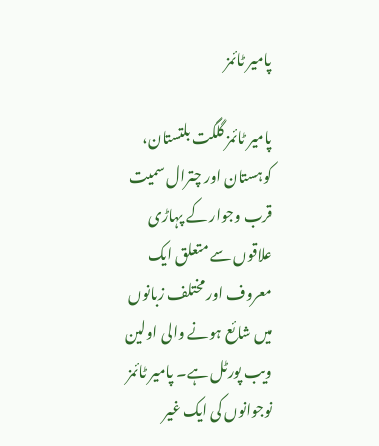پامیر ٹائمز

پامیر ٹائمز گلگت بلتستان، کوہستان اور چترال سمیت قرب وجوار کے پہاڑی علاقوں سے متعلق ایک معروف اور مختلف زبانوں میں شائع ہونے والی اولین ویب پورٹل ہے۔ پامیر ٹائمز نوجوانوں کی ایک غیر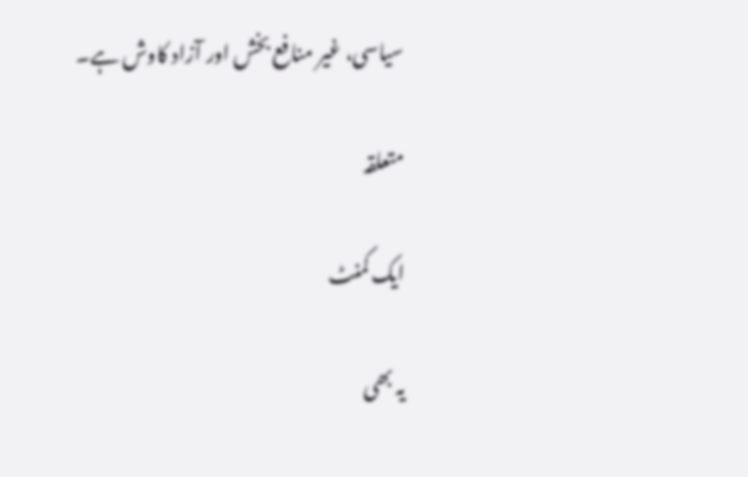سیاسی، غیر منافع بخش اور آزاد کاوش ہے۔

متعلقہ

ایک کمنٹ

یہ بھی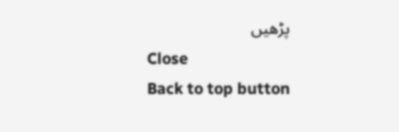پڑھیں
Close
Back to top button